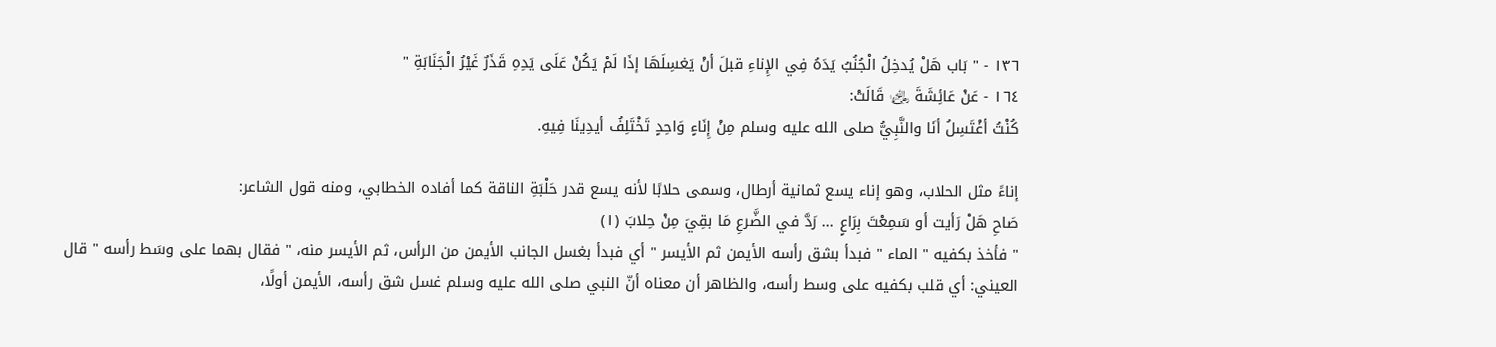١٣٦ - " بَاب هَلْ يُدخِلُ الْجُنُبُ يَدَهُ فِي الإِناءِ قبلَ أنْ يَغسِلَهَا إذَا لَمْ يَكُنْ عَلَى يَدِهِ قَذَرٌ غَيْرُ الْجَنَابَةِ "
١٦٤ - عَنْ عَائِشَةَ ﵂ قَالَتْ:
كُنْتُ أغْتَسِلُ أنَا والنَّبِيُّ صلى الله عليه وسلم مِنْ إِنَاءٍ وَاحِدٍ تَخْتَلِفُ أيدِينَا فِيهِ.

إناءً مثل الحلاب، وهو إناء يسع ثمانية أرطال، وسمى حلابًا لأنه يسع قدر حَلْبَةِ الناقة كما أفاده الخطابي، ومنه قول الشاعر:
صَاحِ هَلْ رَأيت أو سَمِعْتَ بِرَاعٍ ... رَدَّ في الضَّرعِ مَا بقِيَ مِنْ حِلابَ (١)
" فأخذ بكفيه " الماء " فبدأ بشق رأسه الأيمن ثم الأيسر " أي فبدأ بغسل الجانب الأيمن من الرأس، ثم الأيسر منه، " فقال بهما على وسَط رأسه " قال العيني: أي قلب بكفيه على وسط رأسه، والظاهر أن معناه أنّ النبي صلى الله عليه وسلم غسل شق رأسه، الأيمن أولًا،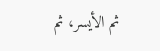ثم الأيسر، ثم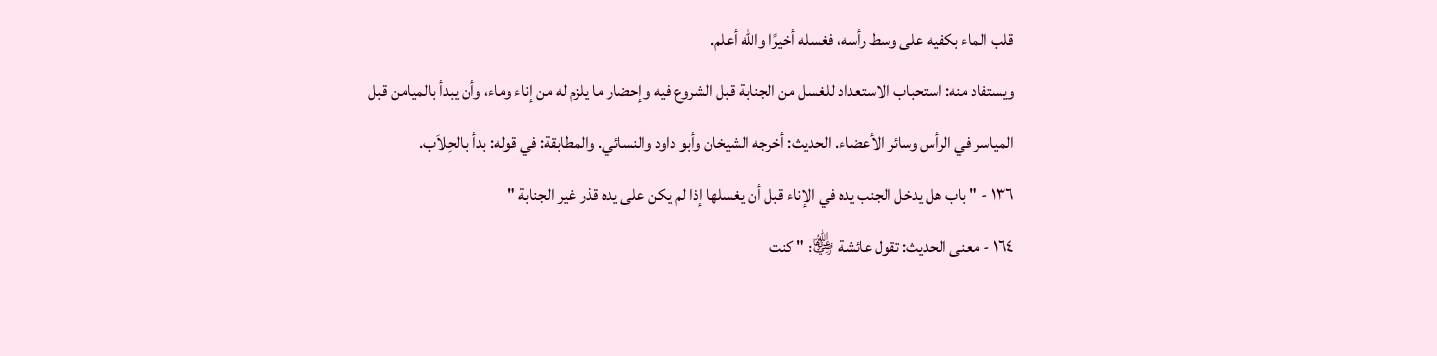قلب الماء بكفيه على وسط رأسه، فغسله أخيرًا والله أعلم.
ويستفاد منه: استحباب الاستعداد للغسل من الجنابة قبل الشروع فيه وإحضار ما يلزم له من إناء وماء، وأن يبدأ بالميامن قبل المياسر في الرأس وسائر الأعضاء. الحديث: أخرجه الشيخان وأبو داود والنسائي. والمطابقة: في قوله: بدأ بالحِلاَب.
١٣٦ - " باب هل يدخل الجنب يده في الإناء قبل أن يغسلها إذا لم يكن على يده قذر غير الجنابة "
١٦٤ - معنى الحديث: تقول عائشة ﵂: " كنت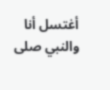أغتسل أنا والنبي صلى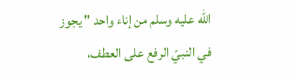الله عليه وسلم من إناء واحد " يجوز في النبيّ الرفع على العطف،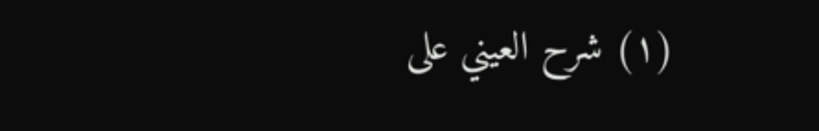(١) شرح العيني على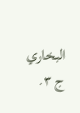البخاري ج ٣.